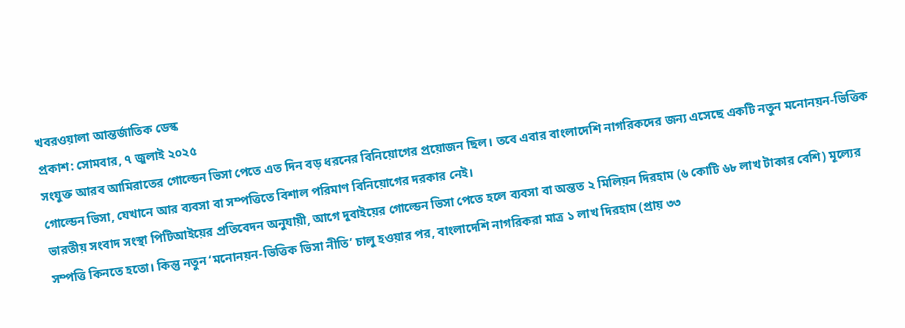খবরওয়ালা আন্তর্জাতিক ডেস্ক
প্রকাশ: সোমবার, ৭ জুলাই ২০২৫
সংযুক্ত আরব আমিরাতের গোল্ডেন ভিসা পেতে এত দিন বড় ধরনের বিনিয়োগের প্রয়োজন ছিল। তবে এবার বাংলাদেশি নাগরিকদের জন্য এসেছে একটি নতুন মনোনয়ন-ভিত্তিক গোল্ডেন ভিসা, যেখানে আর ব্যবসা বা সম্পত্তিতে বিশাল পরিমাণ বিনিয়োগের দরকার নেই।
ভারতীয় সংবাদ সংস্থা পিটিআইয়ের প্রতিবেদন অনুযায়ী, আগে দুবাইয়ের গোল্ডেন ভিসা পেতে হলে ব্যবসা বা অন্তত ২ মিলিয়ন দিরহাম (৬ কোটি ৬৮ লাখ টাকার বেশি) মূল্যের সম্পত্তি কিনতে হতো। কিন্তু নতুন ‘মনোনয়ন-ভিত্তিক ভিসা নীতি’ চালু হওয়ার পর, বাংলাদেশি নাগরিকরা মাত্র ১ লাখ দিরহাম (প্রায় ৩৩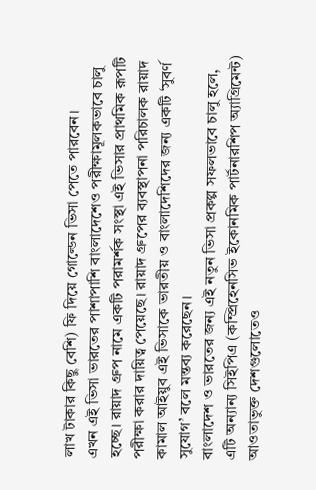লাখ টাকার কিছু বেশি) ফি দিয়ে গোল্ডেন ভিসা পেতে পারবেন।
এখন এই ভিসা ভারতের পাশাপাশি বাংলাদেশেও পরীক্ষামূলকভাবে চালু হচ্ছে। রায়াদ গ্রুপ নামে একটি পরামর্শক সংস্থা এই ভিসার প্রাথমিক রূপটি পরীক্ষা করার দায়িত্ব পেয়েছে। রায়াদ গ্রুপের ব্যবস্থাপনা পরিচালক রায়াদ কামাল আইয়ুব এই ভিসাকে ভারতীয় ও বাংলাদেশিদের জন্য একটি ‘সুবর্ণ সুযোগ’ বলে মন্তব্য করেছেন।
বাংলাদেশ ও ভারতের জন্য এই নতুন ভিসা প্রকল্প সফলভাবে চালু হলে, এটি অন্যান্য সিইপিএ (কম্প্রিহেনসিভ ইকোনমিক পার্টনারশিপ অ্যাগ্রিমেন্ট) আওতাভুক্ত দেশগুলোতেও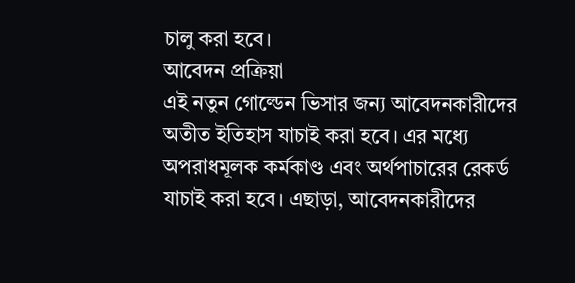চালু করা হবে।
আবেদন প্রক্রিয়া
এই নতুন গোল্ডেন ভিসার জন্য আবেদনকারীদের অতীত ইতিহাস যাচাই করা হবে। এর মধ্যে অপরাধমূলক কর্মকাণ্ড এবং অর্থপাচারের রেকর্ড যাচাই করা হবে। এছাড়া, আবেদনকারীদের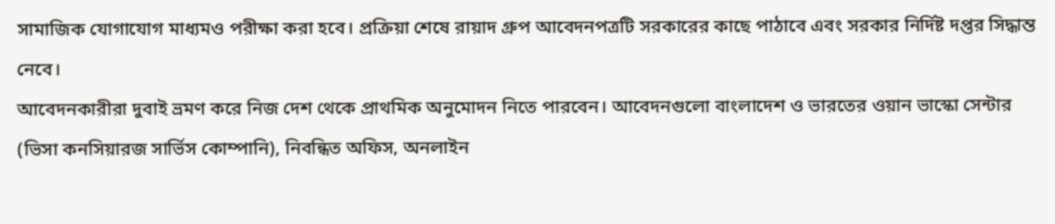সামাজিক যোগাযোগ মাধ্যমও পরীক্ষা করা হবে। প্রক্রিয়া শেষে রায়াদ গ্রুপ আবেদনপত্রটি সরকারের কাছে পাঠাবে এবং সরকার নির্দিষ্ট দপ্তর সিদ্ধান্ত নেবে।
আবেদনকারীরা দুবাই ভ্রমণ করে নিজ দেশ থেকে প্রাথমিক অনুমোদন নিতে পারবেন। আবেদনগুলো বাংলাদেশ ও ভারতের ওয়ান ভাস্কো সেন্টার (ভিসা কনসিয়ারজ সার্ভিস কোম্পানি), নিবন্ধিত অফিস, অনলাইন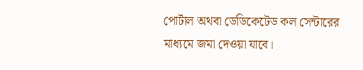পোর্টাল অথবা ডেডিকেটেড কল সেন্টারের মাধ্যমে জমা দেওয়া যাবে।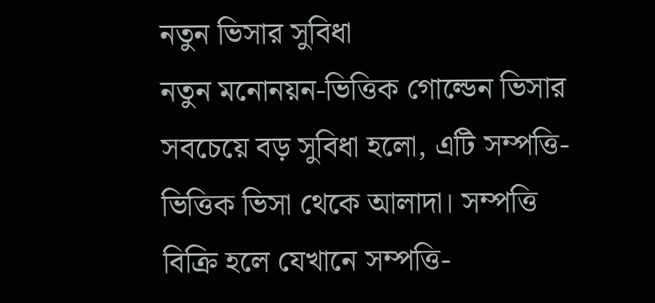নতুন ভিসার সুবিধা
নতুন মনোনয়ন-ভিত্তিক গোল্ডেন ভিসার সবচেয়ে বড় সুবিধা হলো, এটি সম্পত্তি-ভিত্তিক ভিসা থেকে আলাদা। সম্পত্তি বিক্রি হলে যেখানে সম্পত্তি-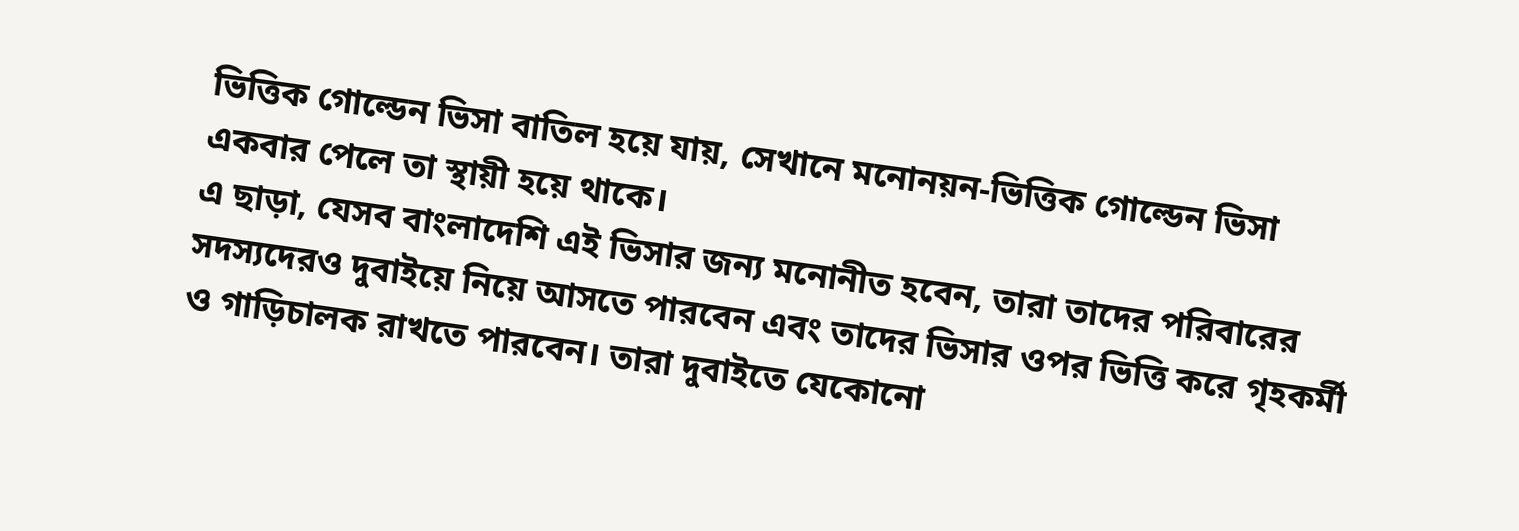ভিত্তিক গোল্ডেন ভিসা বাতিল হয়ে যায়, সেখানে মনোনয়ন-ভিত্তিক গোল্ডেন ভিসা একবার পেলে তা স্থায়ী হয়ে থাকে।
এ ছাড়া, যেসব বাংলাদেশি এই ভিসার জন্য মনোনীত হবেন, তারা তাদের পরিবারের সদস্যদেরও দুবাইয়ে নিয়ে আসতে পারবেন এবং তাদের ভিসার ওপর ভিত্তি করে গৃহকর্মী ও গাড়িচালক রাখতে পারবেন। তারা দুবাইতে যেকোনো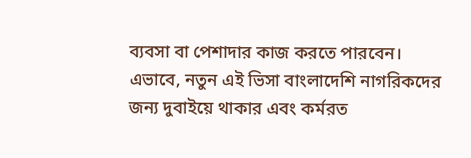ব্যবসা বা পেশাদার কাজ করতে পারবেন।
এভাবে, নতুন এই ভিসা বাংলাদেশি নাগরিকদের জন্য দুবাইয়ে থাকার এবং কর্মরত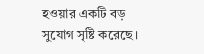হওয়ার একটি বড় সুযোগ সৃষ্টি করেছে।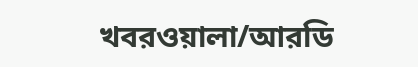খবরওয়ালা/আরডি